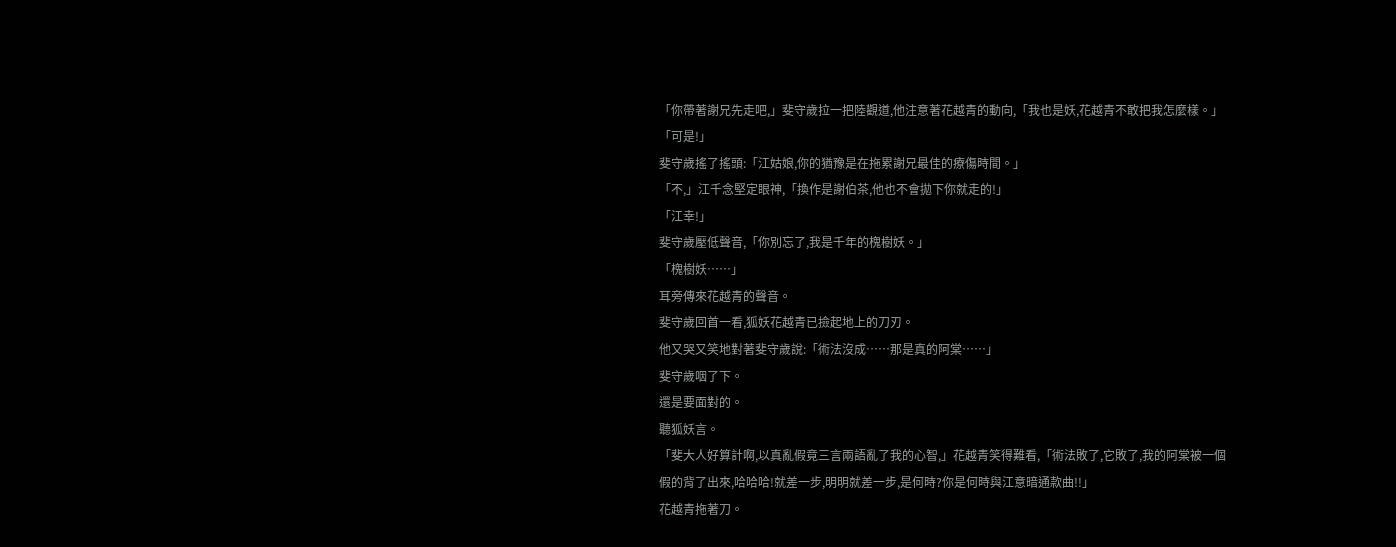「你帶著謝兄先走吧,」斐守歲拉一把陸觀道,他注意著花越青的動向,「我也是妖,花越青不敢把我怎麼樣。」
「可是!」
斐守歲搖了搖頭:「江姑娘,你的猶豫是在拖累謝兄最佳的療傷時間。」
「不,」江千念堅定眼神,「換作是謝伯茶,他也不會拋下你就走的!」
「江幸!」
斐守歲壓低聲音,「你別忘了,我是千年的槐樹妖。」
「槐樹妖……」
耳旁傳來花越青的聲音。
斐守歲回首一看,狐妖花越青已撿起地上的刀刃。
他又哭又笑地對著斐守歲說:「術法沒成……那是真的阿棠……」
斐守歲咽了下。
還是要面對的。
聽狐妖言。
「斐大人好算計啊,以真亂假竟三言兩語亂了我的心智,」花越青笑得難看,「術法敗了,它敗了,我的阿棠被一個假的背了出來,哈哈哈!就差一步,明明就差一步,是何時?你是何時與江意暗通款曲!!」
花越青拖著刀。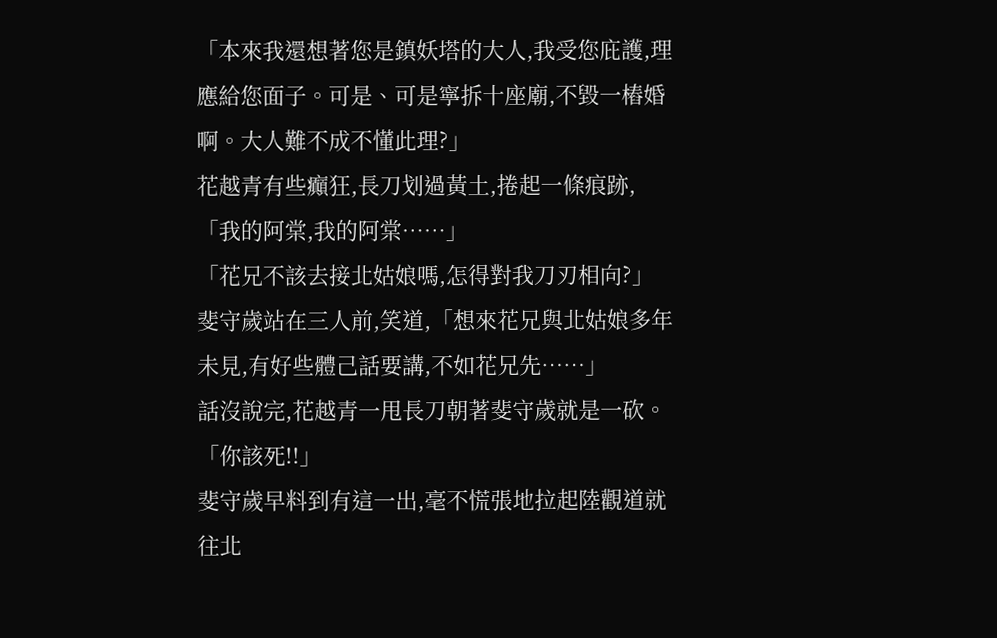「本來我還想著您是鎮妖塔的大人,我受您庇護,理應給您面子。可是、可是寧拆十座廟,不毀一樁婚啊。大人難不成不懂此理?」
花越青有些癲狂,長刀划過黃土,捲起一條痕跡,「我的阿棠,我的阿棠……」
「花兄不該去接北姑娘嗎,怎得對我刀刃相向?」
斐守歲站在三人前,笑道,「想來花兄與北姑娘多年未見,有好些體己話要講,不如花兄先……」
話沒說完,花越青一甩長刀朝著斐守歲就是一砍。
「你該死!!」
斐守歲早料到有這一出,毫不慌張地拉起陸觀道就往北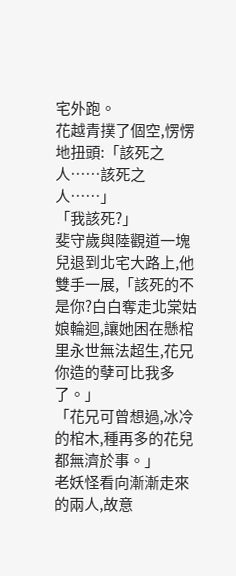宅外跑。
花越青撲了個空,愣愣地扭頭:「該死之人……該死之人……」
「我該死?」
斐守歲與陸觀道一塊兒退到北宅大路上,他雙手一展,「該死的不是你?白白奪走北棠姑娘輪迴,讓她困在懸棺里永世無法超生,花兄你造的孽可比我多了。」
「花兄可曾想過,冰冷的棺木,種再多的花兒都無濟於事。」
老妖怪看向漸漸走來的兩人,故意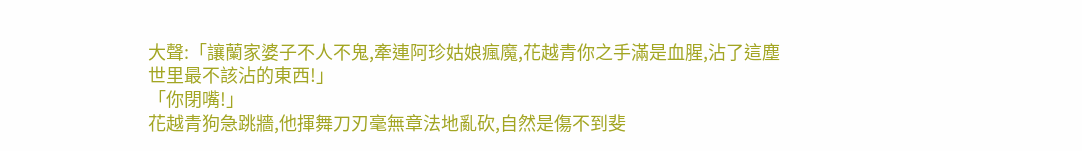大聲:「讓蘭家婆子不人不鬼,牽連阿珍姑娘瘋魔,花越青你之手滿是血腥,沾了這塵世里最不該沾的東西!」
「你閉嘴!」
花越青狗急跳牆,他揮舞刀刃毫無章法地亂砍,自然是傷不到斐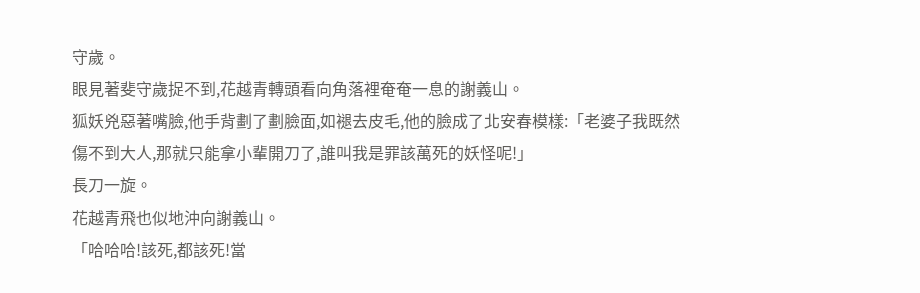守歲。
眼見著斐守歲捉不到,花越青轉頭看向角落裡奄奄一息的謝義山。
狐妖兇惡著嘴臉,他手背劃了劃臉面,如褪去皮毛,他的臉成了北安春模樣:「老婆子我既然傷不到大人,那就只能拿小輩開刀了,誰叫我是罪該萬死的妖怪呢!」
長刀一旋。
花越青飛也似地沖向謝義山。
「哈哈哈!該死,都該死!當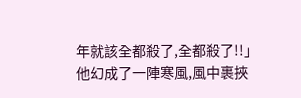年就該全都殺了,全都殺了!!」
他幻成了一陣寒風,風中裹挾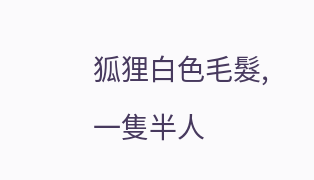狐狸白色毛髮,一隻半人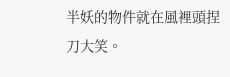半妖的物件就在風裡頭捏刀大笑。